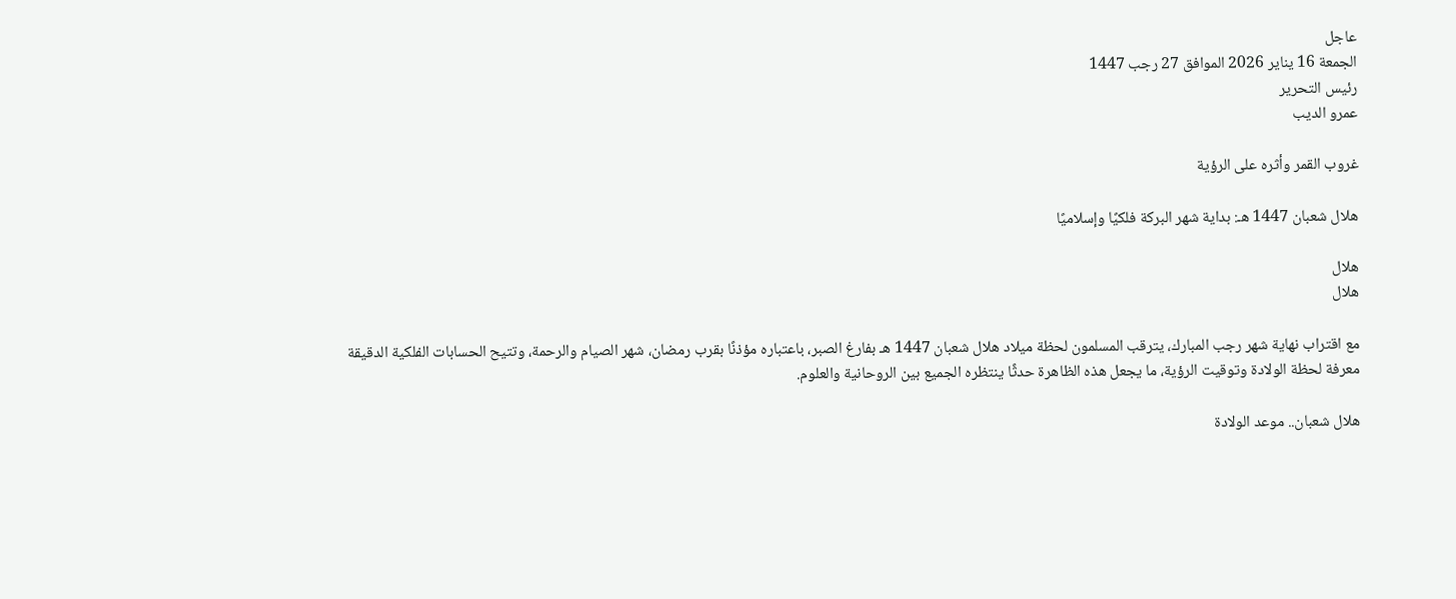عاجل
الجمعة 16 يناير 2026 الموافق 27 رجب 1447
رئيس التحرير
عمرو الديب

غروب القمر وأثره على الرؤية

هلال شعبان 1447 هـ: بداية شهر البركة فلكيًا وإسلاميًا

هلال
هلال

مع اقتراب نهاية شهر رجب المبارك، يترقب المسلمون لحظة ميلاد هلال شعبان 1447 هـ بفارغ الصبر، باعتباره مؤذنًا بقرب رمضان، شهر الصيام والرحمة، وتتيح الحسابات الفلكية الدقيقة معرفة لحظة الولادة وتوقيت الرؤية، ما يجعل هذه الظاهرة حدثًا ينتظره الجميع بين الروحانية والعلوم.

هلال شعبان.. موعد الولادة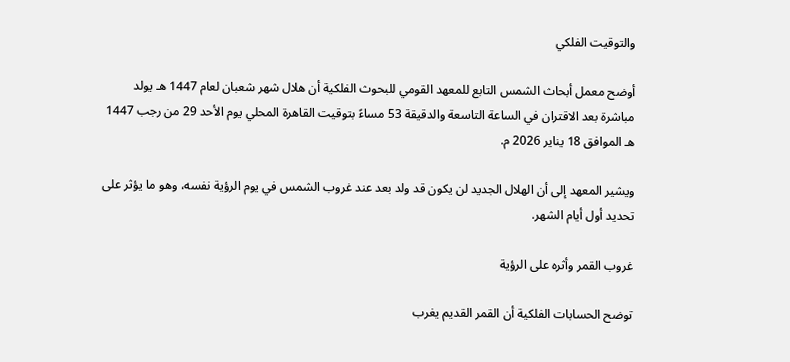والتوقيت الفلكي

أوضح معمل أبحاث الشمس التابع للمعهد القومي للبحوث الفلكية أن هلال شهر شعبان لعام 1447 هـ يولد مباشرة بعد الاقتران في الساعة التاسعة والدقيقة 53 مساءً بتوقيت القاهرة المحلي يوم الأحد 29 من رجب 1447 هـ الموافق 18 يناير 2026 م.

ويشير المعهد إلى أن الهلال الجديد لن يكون قد ولد بعد عند غروب الشمس في يوم الرؤية نفسه، وهو ما يؤثر على تحديد أول أيام الشهر.

غروب القمر وأثره على الرؤية

توضح الحسابات الفلكية أن القمر القديم يغرب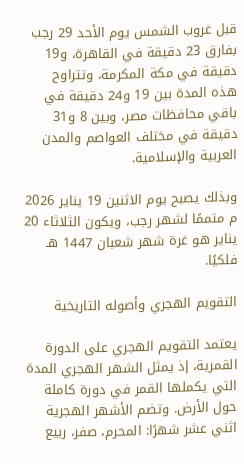قبل غروب الشمس يوم الأحد 29 رجب بفارق 23 دقيقة في القاهرة، و19 دقيقة في مكة المكرمة، وتتراوح هذه المدة بين 19 و24 دقيقة في باقي محافظات مصر، وبين 8 و31 دقيقة في مختلف العواصم والمدن العربية والإسلامية.

وبذلك يصبح يوم الاثنين 19 يناير 2026 م متممًا لشهر رجب، ويكون الثلاثاء 20 يناير هو غرة شهر شعبان 1447 هـ فلكيًا.

التقويم الهجري وأصوله التاريخية

يعتمد التقويم الهجري على الدورة القمرية، إذ يمثل الشهر الهجري المدة التي يكملها القمر في دورة كاملة حول الأرض. وتضم الأشهر الهجرية اثني عشر شهرًا: المحرم، صفر، ربيع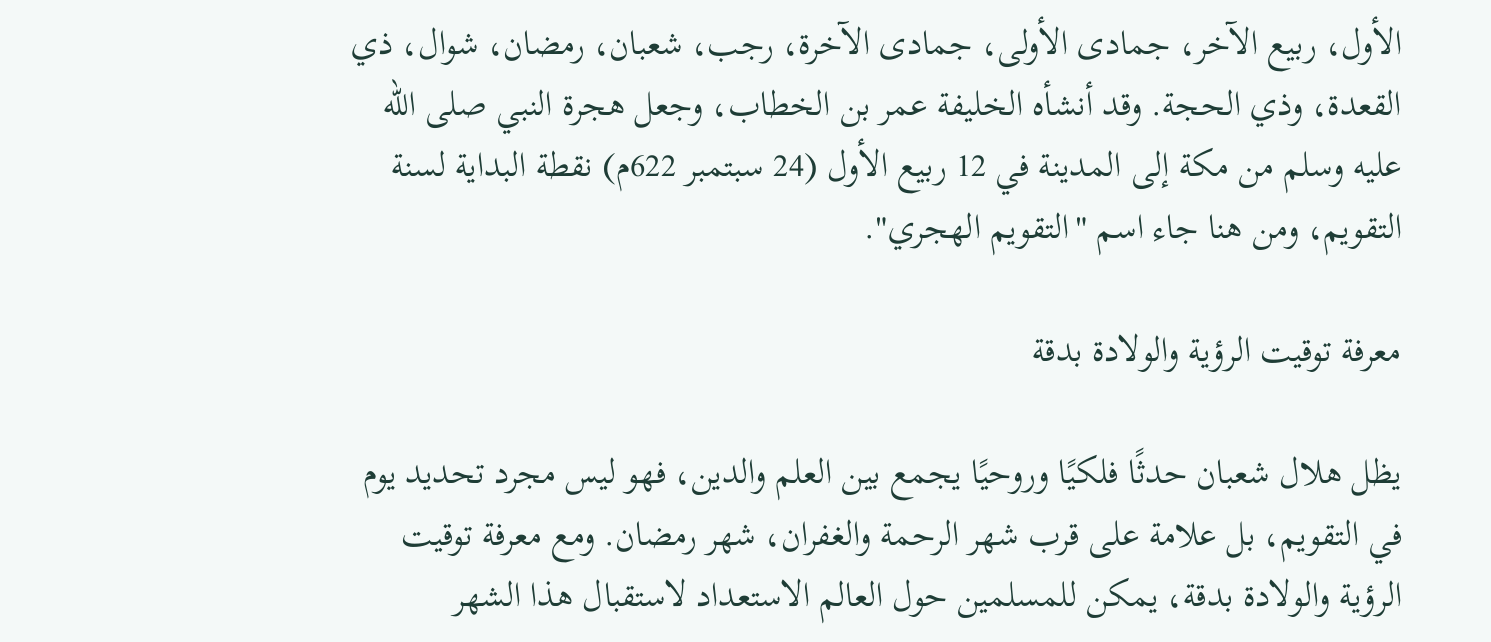الأول، ربيع الآخر، جمادى الأولى، جمادى الآخرة، رجب، شعبان، رمضان، شوال، ذي القعدة، وذي الحجة. وقد أنشأه الخليفة عمر بن الخطاب، وجعل هجرة النبي صلى الله عليه وسلم من مكة إلى المدينة في 12 ربيع الأول (24 سبتمبر 622م) نقطة البداية لسنة التقويم، ومن هنا جاء اسم "التقويم الهجري".

معرفة توقيت الرؤية والولادة بدقة

يظل هلال شعبان حدثًا فلكيًا وروحيًا يجمع بين العلم والدين، فهو ليس مجرد تحديد يوم في التقويم، بل علامة على قرب شهر الرحمة والغفران، شهر رمضان. ومع معرفة توقيت الرؤية والولادة بدقة، يمكن للمسلمين حول العالم الاستعداد لاستقبال هذا الشهر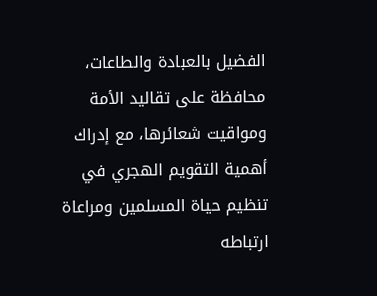الفضيل بالعبادة والطاعات، محافظة على تقاليد الأمة ومواقيت شعائرها، مع إدراك أهمية التقويم الهجري في تنظيم حياة المسلمين ومراعاة ارتباطه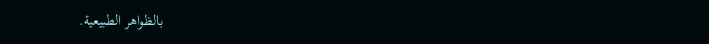بالظواهر الطبيعية.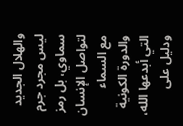والهلال الجديد ليس مجرد جرم سماوي، بل رمز لتواصل الإنسان مع السماء والدورة الكونية التي أبدعها الله، ودليل على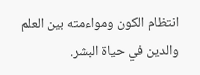انتظام الكون ومواءمته بين العلم والدين في حياة البشر.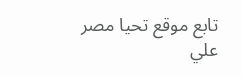تابع موقع تحيا مصر علي